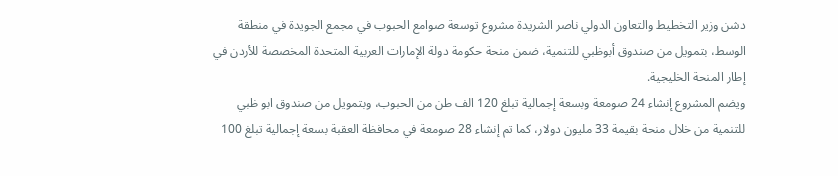دشن وزير التخطيط والتعاون الدولي ناصر الشريدة مشروع توسعة صوامع الحبوب في مجمع الجويدة في منطقة الوسط، بتمويل من صندوق أبوظبي للتنمية، ضمن منحة حكومة دولة الإمارات العربية المتحدة المخصصة للأردن في إطار المنحة الخليجية.
ويضم المشروع إنشاء 24 صومعة وبسعة إجمالية تبلغ 120 الف طن من الحبوب، وبتمويل من صندوق ابو ظبي للتنمية من خلال منحة بقيمة 33 مليون دولار، كما تم إنشاء 28 صومعة في محافظة العقبة بسعة إجمالية تبلغ 100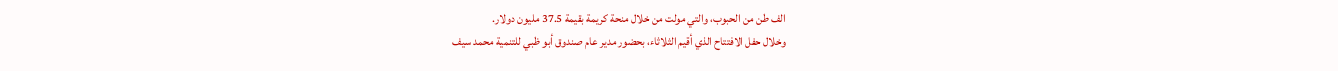الف طن من الحبوب، والتي مولت من خلال منحة كريمة بقيمة 37.5 مليون دولار.
وخلال حفل الافتتاح الذي أقيم الثلاثاء، بحضور مدير عام صندوق أبو ظبي للتنمية محمد سيف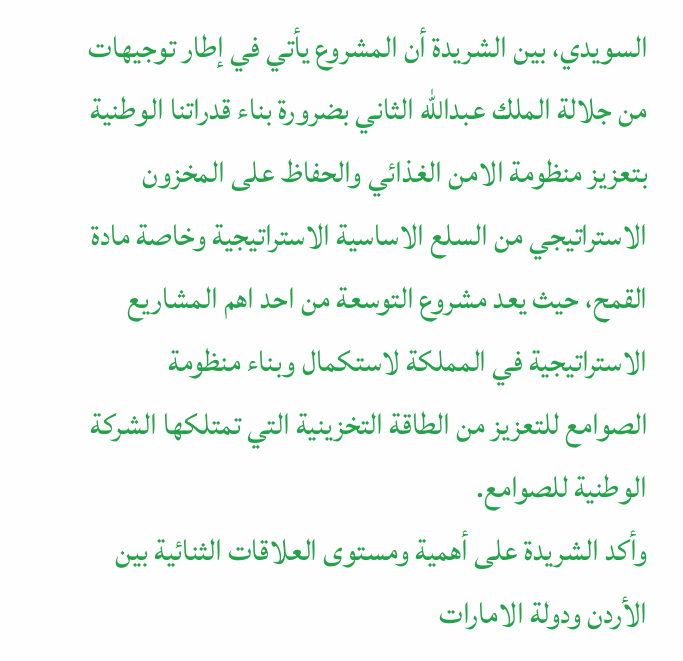السويدي، بين الشريدة أن المشروع يأتي في إطار توجيهات من جلالة الملك عبدالله الثاني بضرورة بناء قدراتنا الوطنية بتعزيز منظومة الامن الغذائي والحفاظ على المخزون الاستراتيجي من السلع الاساسية الاستراتيجية وخاصة مادة القمح، حيث يعد مشروع التوسعة من احد اهم المشاريع الاستراتيجية في المملكة لاستكمال وبناء منظومة الصوامع للتعزيز من الطاقة التخزينية التي تمتلكها الشركة الوطنية للصوامع.
وأكد الشريدة على أهمية ومستوى العلاقات الثنائية بين الأردن ودولة الامارات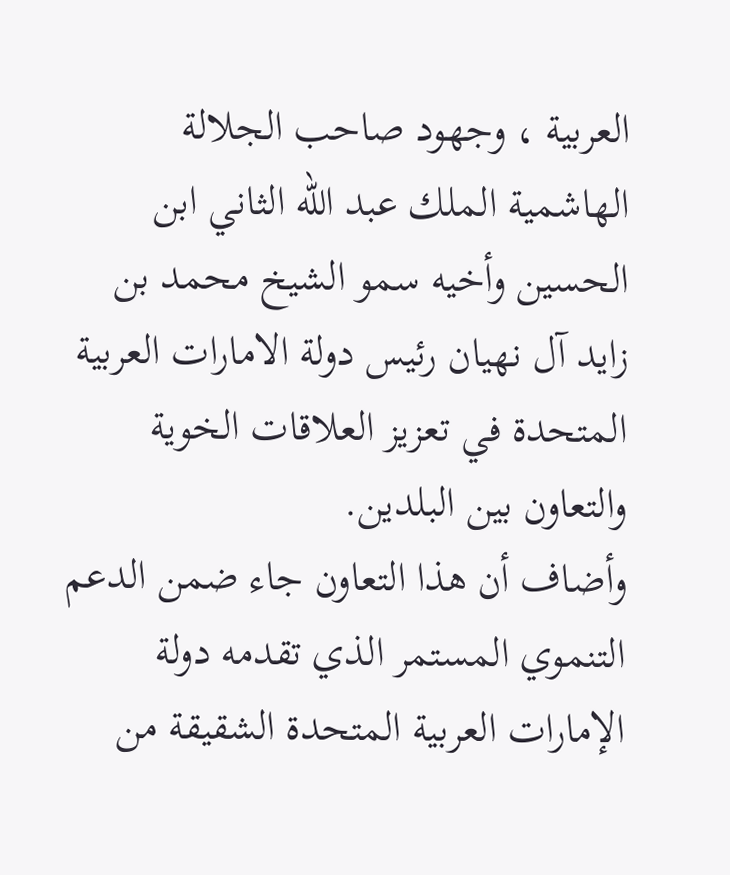العربية ، وجهود صاحب الجلالة الهاشمية الملك عبد الله الثاني ابن الحسين وأخيه سمو الشيخ محمد بن زايد آل نهيان رئيس دولة الامارات العربية المتحدة في تعزيز العلاقات الخوية والتعاون بين البلدين.
وأضاف أن هذا التعاون جاء ضمن الدعم التنموي المستمر الذي تقدمه دولة الإمارات العربية المتحدة الشقيقة من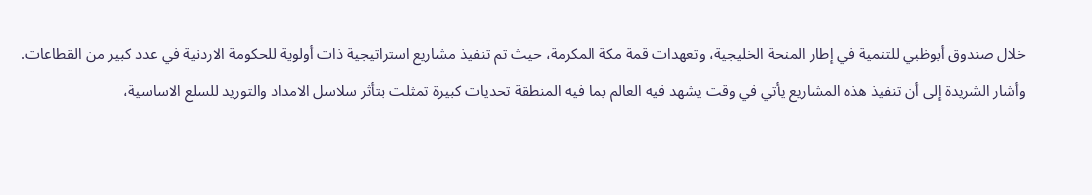خلال صندوق أبوظبي للتنمية في إطار المنحة الخليجية، وتعهدات قمة مكة المكرمة، حيث تم تنفيذ مشاريع استراتيجية ذات أولوية للحكومة الاردنية في عدد كبير من القطاعات.
وأشار الشريدة إلى أن تنفيذ هذه المشاريع يأتي في وقت يشهد فيه العالم بما فيه المنطقة تحديات كبيرة تمثلت بتأثر سلاسل الامداد والتوريد للسلع الاساسية،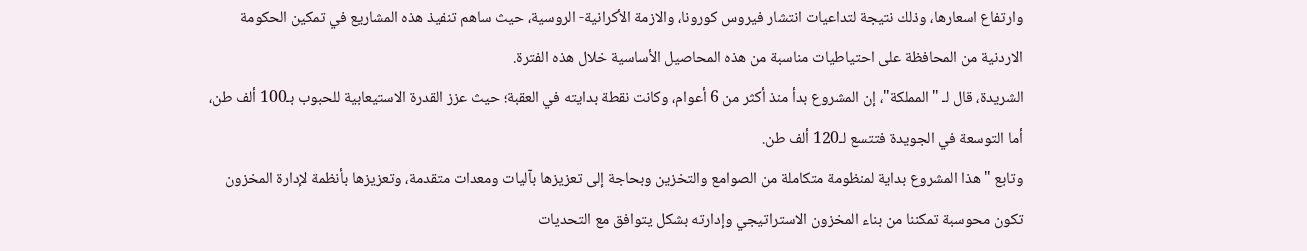وارتفاع اسعارها، وذلك نتيجة لتداعيات انتشار فيروس كورونا، والازمة الأكرانية- الروسية، حيث ساهم تنفيذ هذه المشاريع في تمكين الحكومة الاردنية من المحافظة على احتياطيات مناسبة من هذه المحاصيل الأساسية خلال هذه الفترة.
الشريدة، قال لـ "المملكة"، إن المشروع بدأ منذ أكثر من 6 أعوام، وكانت نقطة بدايته في العقبة؛ حيث عزز القدرة الاستيعابية للحبوب بـ100 ألف طن، أما التوسعة في الجويدة فتتسع لـ120 ألف طن.
وتابع "هذا المشروع بداية لمنظومة متكاملة من الصوامع والتخزين وبحاجة إلى تعزيزها بآليات ومعدات متقدمة، وتعزيزها بأنظمة لإدارة المخزون تكون محوسبة تمكننا من بناء المخزون الاستراتيجي وإدارته بشكل يتوافق مع التحديات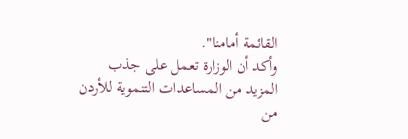القائمة أمامنا".
وأكد أن الوزارة تعمل على جذب المزيد من المساعدات التنموية للأردن من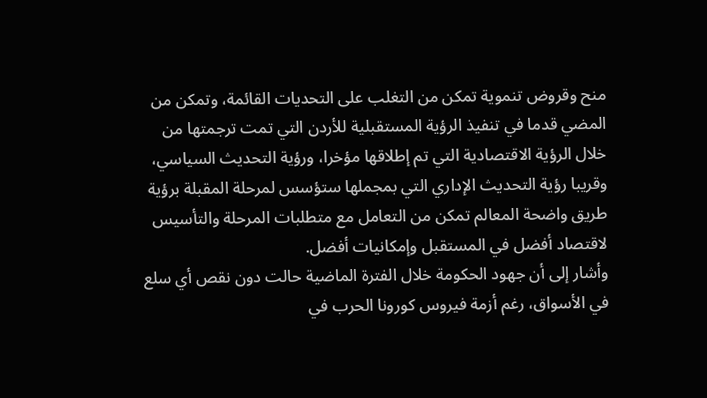منح وقروض تنموية تمكن من التغلب على التحديات القائمة، وتمكن من المضي قدما في تنفيذ الرؤية المستقبلية للأردن التي تمت ترجمتها من خلال الرؤية الاقتصادية التي تم إطلاقها مؤخرا، ورؤية التحديث السياسي، وقريبا رؤية التحديث الإداري التي بمجملها ستؤسس لمرحلة المقبلة برؤية طريق واضحة المعالم تمكن من التعامل مع متطلبات المرحلة والتأسيس لاقتصاد أفضل في المستقبل وإمكانيات أفضل.
وأشار إلى أن جهود الحكومة خلال الفترة الماضية حالت دون نقص أي سلع في الأسواق، رغم أزمة فيروس كورونا الحرب في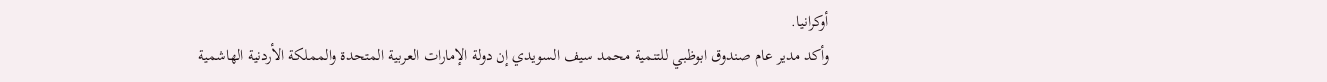أوكرانيا.
وأكد مدير عام صندوق ابوظبي للتنمية محمد سيف السويدي إن دولة الإمارات العربية المتحدة والمملكة الأردنية الهاشمية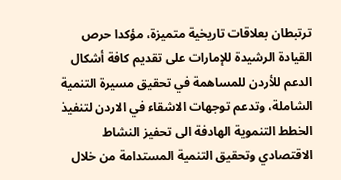ترتبطان بعلاقات تاريخية متميزة، مؤكدا حرص القيادة الرشيدة للإمارات على تقديم كافة أشكال الدعم للأردن للمساهمة في تحقيق مسيرة التنمية الشاملة، وتدعم توجهات الاشقاء في الاردن لتنفيذ الخطط التنموية الهادفة الى تحفيز النشاط الاقتصادي وتحقيق التنمية المستدامة من خلال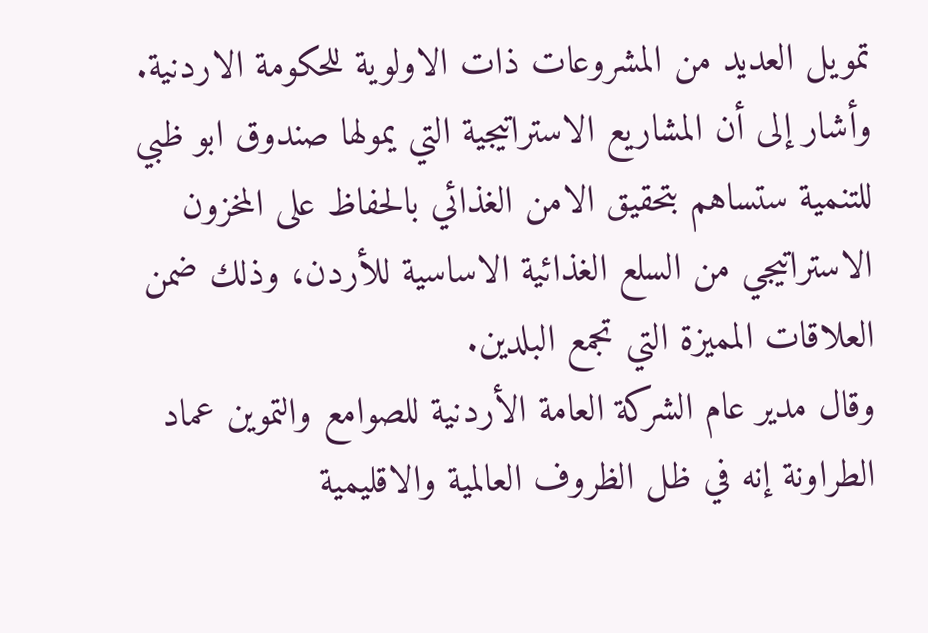تمويل العديد من المشروعات ذات الاولوية للحكومة الاردنية.
وأشار إلى أن المشاريع الاستراتيجية التي يمولها صندوق ابو ظبي للتنمية ستساهم بتحقيق الامن الغذائي بالحفاظ على المخزون الاستراتيجي من السلع الغذائية الاساسية للأردن، وذلك ضمن العلاقات المميزة التي تجمع البلدين.
وقال مدير عام الشركة العامة الأردنية للصوامع والتموين عماد الطراونة إنه في ظل الظروف العالمية والاقليمية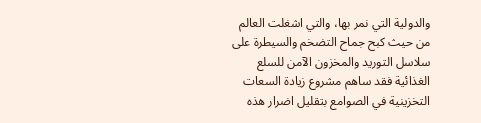والدولية التي نمر بها، والتي اشغلت العالم من حيث كبح جماح التضخم والسيطرة على سلاسل التوريد والمخزون الآمن للسلع الغذائية فقد ساهم مشروع زيادة السعات التخزينية في الصوامع بتقليل اضرار هذه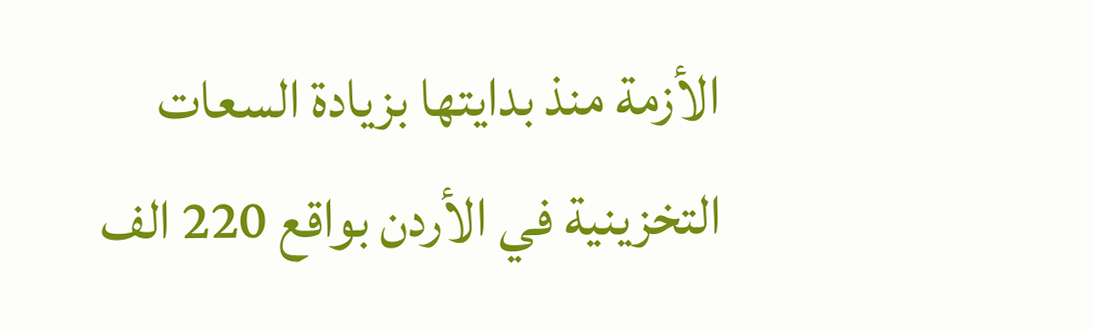الأزمة منذ بدايتها بزيادة السعات التخزينية في الأردن بواقع 220 الف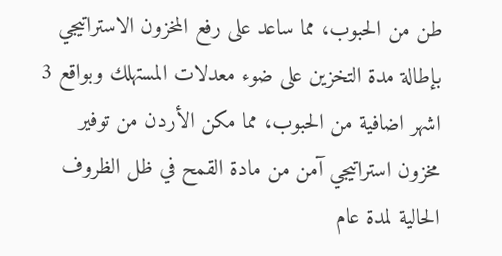طن من الحبوب، مما ساعد على رفع المخزون الاستراتيجي بإطالة مدة التخزين على ضوء معدلات المستهلك وبواقع 3 اشهر اضافية من الحبوب، مما مكن الأردن من توفير مخزون استراتيجي آمن من مادة القمح في ظل الظروف الحالية لمدة عام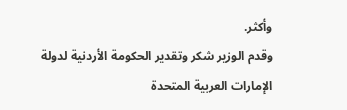وأكثر.
وقدم الوزير شكر وتقدير الحكومة الأردنية لدولة الإمارات العربية المتحدة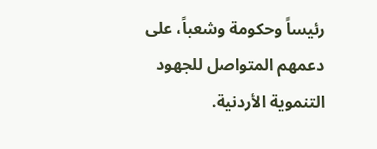رئيساً وحكومة وشعباً، على دعمهم المتواصل للجهود التنموية الأردنية.